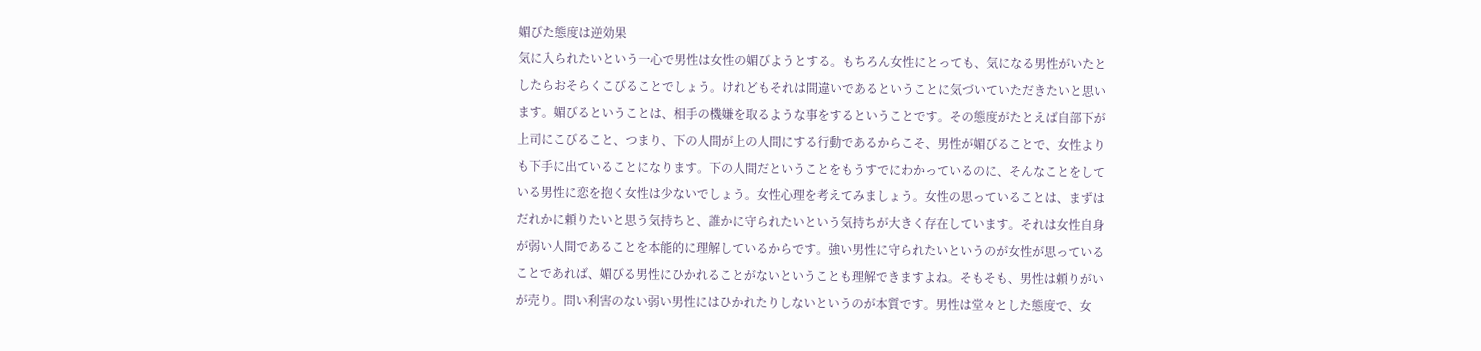媚びた態度は逆効果
気に入られたいという一心で男性は女性の媚びようとする。もちろん女性にとっても、気になる男性がいたとしたらおそらくこびることでしょう。けれどもそれは間違いであるということに気づいていただきたいと思います。媚びるということは、相手の機嫌を取るような事をするということです。その態度がたとえば自部下が上司にこびること、つまり、下の人間が上の人間にする行動であるからこそ、男性が媚びることで、女性よりも下手に出ていることになります。下の人間だということをもうすでにわかっているのに、そんなことをしている男性に恋を抱く女性は少ないでしょう。女性心理を考えてみましょう。女性の思っていることは、まずはだれかに頼りたいと思う気持ちと、誰かに守られたいという気持ちが大きく存在しています。それは女性自身が弱い人間であることを本能的に理解しているからです。強い男性に守られたいというのが女性が思っていることであれば、媚びる男性にひかれることがないということも理解できますよね。そもそも、男性は頼りがいが売り。問い利害のない弱い男性にはひかれたりしないというのが本質です。男性は堂々とした態度で、女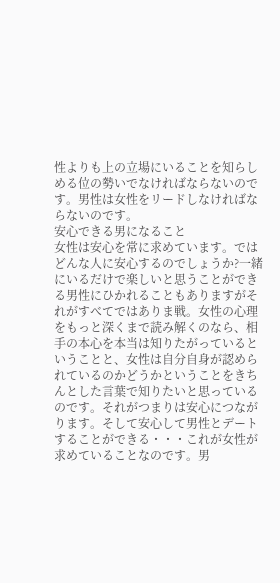性よりも上の立場にいることを知らしめる位の勢いでなければならないのです。男性は女性をリードしなければならないのです。
安心できる男になること
女性は安心を常に求めています。ではどんな人に安心するのでしょうか?一緒にいるだけで楽しいと思うことができる男性にひかれることもありますがそれがすべてではありま戦。女性の心理をもっと深くまで読み解くのなら、相手の本心を本当は知りたがっているということと、女性は自分自身が認められているのかどうかということをきちんとした言葉で知りたいと思っているのです。それがつまりは安心につながります。そして安心して男性とデートすることができる・・・これが女性が求めていることなのです。男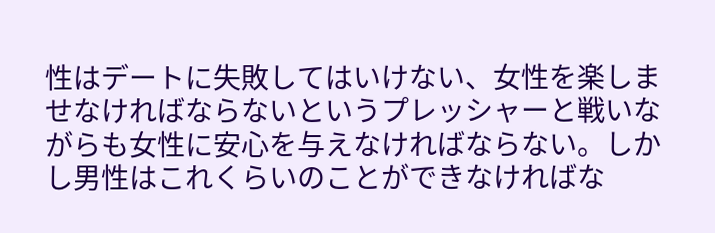性はデートに失敗してはいけない、女性を楽しませなければならないというプレッシャーと戦いながらも女性に安心を与えなければならない。しかし男性はこれくらいのことができなければな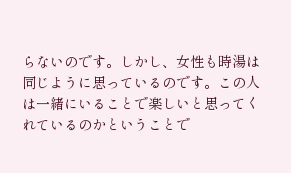らないのです。しかし、女性も時湯は同じように思っているのです。この人は一緒にいることで楽しいと思ってくれているのかということで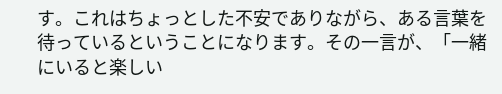す。これはちょっとした不安でありながら、ある言葉を待っているということになります。その一言が、「一緒にいると楽しい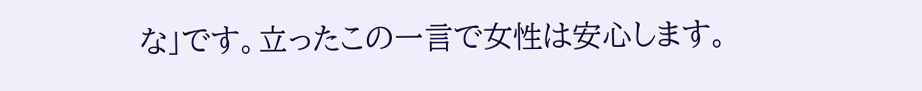な」です。立ったこの一言で女性は安心します。